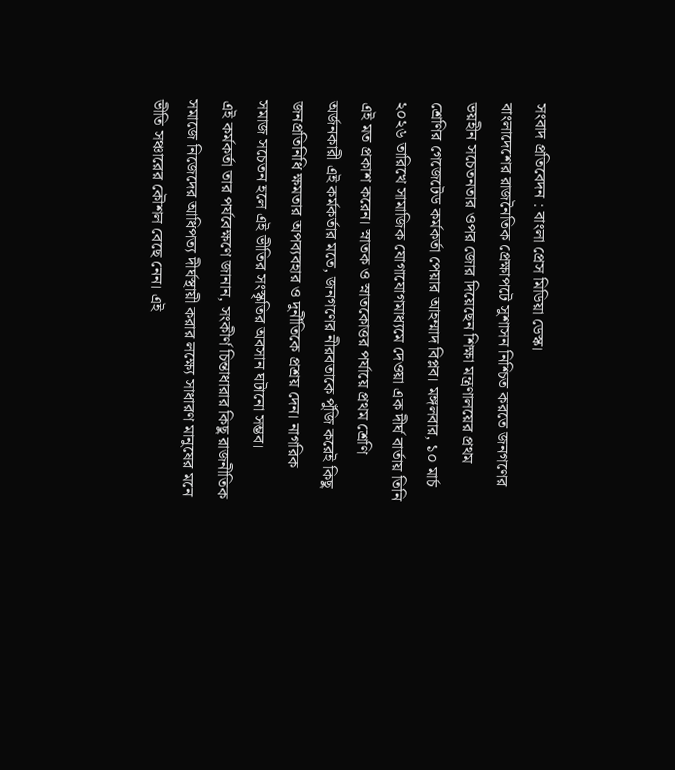সংবাদ প্রতিবেদন : বাংলা প্রেস মিডিয়া ডেস্ক।
বাংলাদেশের রাজনৈতিক প্রেক্ষাপটে সুশাসন নিশ্চিত করতে জনগণের ভয়হীন সচেতনতার ওপর জোর দিয়েছেন শিক্ষা মন্ত্রণালয়ের প্রথম শ্রেণির গেজেটেড কর্মকর্তা পেয়ার আহম্মাদ বিপ্লব। মঙ্গলবার, ১০ মার্চ ২০২৬ তারিখে সামাজিক যোগাযোগমাধ্যমে দেওয়া এক দীর্ঘ বার্তায় তিনি এই মত প্রকাশ করেন। স্নাতক ও স্নাতকোত্তর পর্যায়ে প্রথম শ্রেণি অর্জনকারী এই কর্মকর্তার মতে, জনগণের নীরবতাকে পুঁজি করেই কিছু জনপ্রতিনিধি ক্ষমতার অপব্যবহার ও দুর্নীতিকে প্রশ্রয় দেন। নাগরিক সমাজ সচেতন হলে এই ভীতির সংস্কৃতির অবসান ঘটানো সম্ভব।
এই কর্মকর্তা তার পর্যবেক্ষণে জানান, সংকীর্ণ চিন্তাধারার কিছু রাজনীতিক সমাজে নিজেদের আধিপত্য দীর্ঘস্থায়ী করার লক্ষ্যে সাধারণ মানুষের মনে ভীতি সঞ্চারের কৌশল বেছে নেন। এই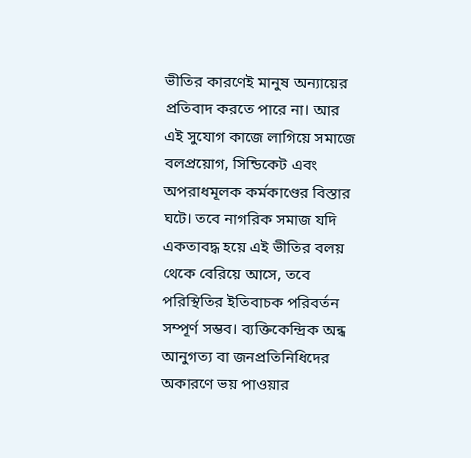ভীতির কারণেই মানুষ অন্যায়ের প্রতিবাদ করতে পারে না। আর এই সুযোগ কাজে লাগিয়ে সমাজে বলপ্রয়োগ, সিন্ডিকেট এবং অপরাধমূলক কর্মকাণ্ডের বিস্তার ঘটে। তবে নাগরিক সমাজ যদি একতাবদ্ধ হয়ে এই ভীতির বলয় থেকে বেরিয়ে আসে, তবে পরিস্থিতির ইতিবাচক পরিবর্তন সম্পূর্ণ সম্ভব। ব্যক্তিকেন্দ্রিক অন্ধ আনুগত্য বা জনপ্রতিনিধিদের অকারণে ভয় পাওয়ার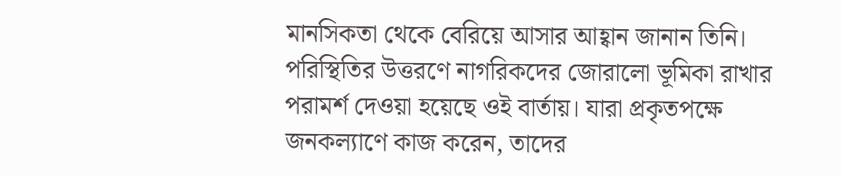মানসিকতা থেকে বেরিয়ে আসার আহ্বান জানান তিনি।
পরিস্থিতির উত্তরণে নাগরিকদের জোরালো ভূমিকা রাখার পরামর্শ দেওয়া হয়েছে ওই বার্তায়। যারা প্রকৃতপক্ষে জনকল্যাণে কাজ করেন, তাদের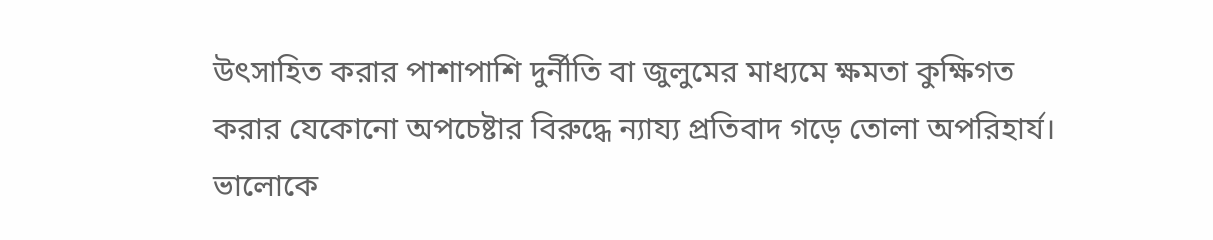উৎসাহিত করার পাশাপাশি দুর্নীতি বা জুলুমের মাধ্যমে ক্ষমতা কুক্ষিগত করার যেকোনো অপচেষ্টার বিরুদ্ধে ন্যায্য প্রতিবাদ গড়ে তোলা অপরিহার্য। ভালোকে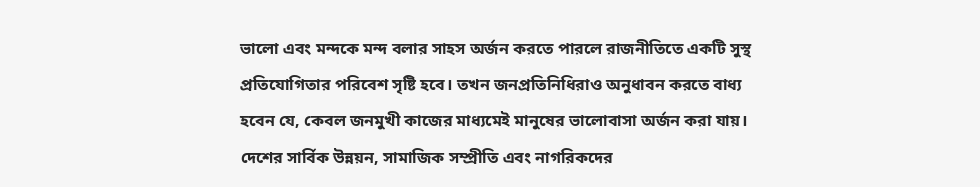ভালো এবং মন্দকে মন্দ বলার সাহস অর্জন করতে পারলে রাজনীতিতে একটি সুস্থ প্রতিযোগিতার পরিবেশ সৃষ্টি হবে। তখন জনপ্রতিনিধিরাও অনুধাবন করতে বাধ্য হবেন যে, কেবল জনমুখী কাজের মাধ্যমেই মানুষের ভালোবাসা অর্জন করা যায়। দেশের সার্বিক উন্নয়ন, সামাজিক সম্প্রীতি এবং নাগরিকদের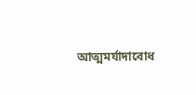আত্মমর্যাদাবোধ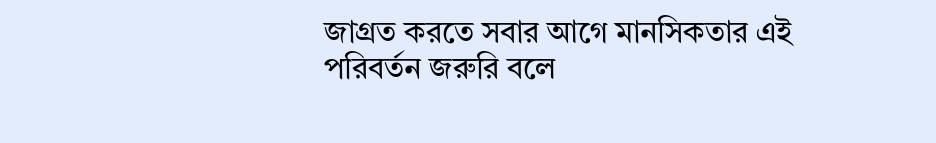জাগ্রত করতে সবার আগে মানসিকতার এই পরিবর্তন জরুরি বলে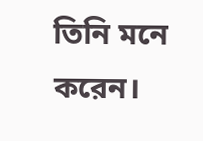তিনি মনে করেন।